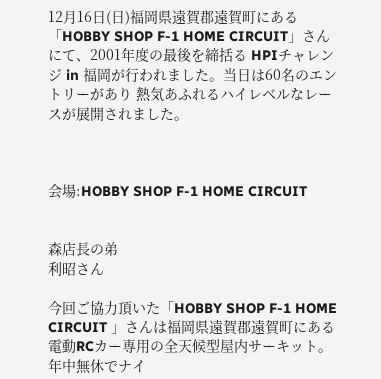12月16日(日)福岡県遠賀郡遠賀町にある「HOBBY SHOP F-1 HOME CIRCUIT」さんにて、2001年度の最後を締括る HPIチャレンジ in 福岡が行われました。当日は60名のエントリーがあり 熱気あふれるハイレベルなレースが展開されました。



会場:HOBBY SHOP F-1 HOME CIRCUIT


森店長の弟
利昭さん

今回ご協力頂いた「HOBBY SHOP F-1 HOME CIRCUIT 」さんは福岡県遠賀郡遠賀町にある電動RCカー専用の全天候型屋内サーキット。
年中無休でナイ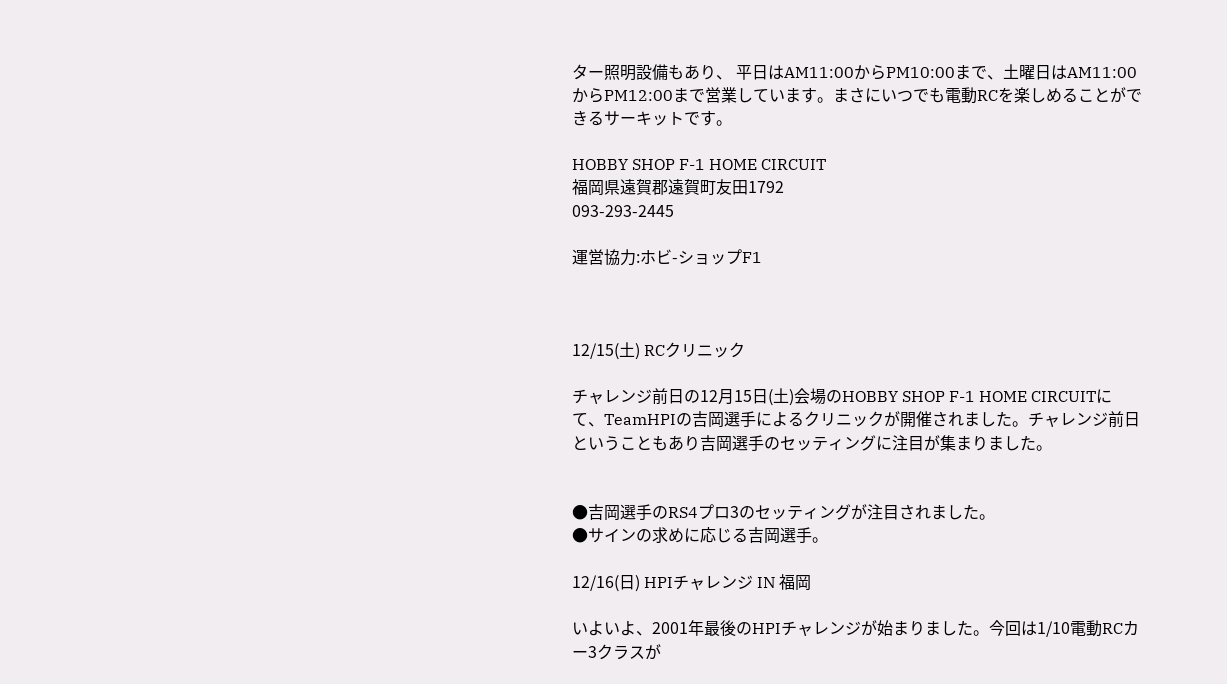ター照明設備もあり、 平日はAM11:00からPM10:00まで、土曜日はAM11:00からPM12:00まで営業しています。まさにいつでも電動RCを楽しめることができるサーキットです。

HOBBY SHOP F-1 HOME CIRCUIT
福岡県遠賀郡遠賀町友田1792
093-293-2445

運営協力:ホビ-ショップF1



12/15(土) RCクリニック

チャレンジ前日の12月15日(土)会場のHOBBY SHOP F-1 HOME CIRCUITにて、TeamHPIの吉岡選手によるクリニックが開催されました。チャレンジ前日ということもあり吉岡選手のセッティングに注目が集まりました。


●吉岡選手のRS4プロ3のセッティングが注目されました。
●サインの求めに応じる吉岡選手。

12/16(日) HPIチャレンジ IN 福岡

いよいよ、2001年最後のHPIチャレンジが始まりました。今回は1/10電動RCカー3クラスが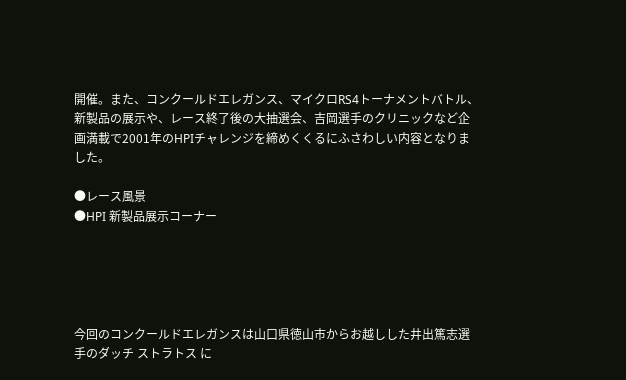開催。また、コンクールドエレガンス、マイクロRS4トーナメントバトル、新製品の展示や、レース終了後の大抽選会、吉岡選手のクリニックなど企画満載で2001年のHPIチャレンジを締めくくるにふさわしい内容となりました。

●レース風景
●HPI 新製品展示コーナー





今回のコンクールドエレガンスは山口県徳山市からお越しした井出篤志選手のダッチ ストラトス に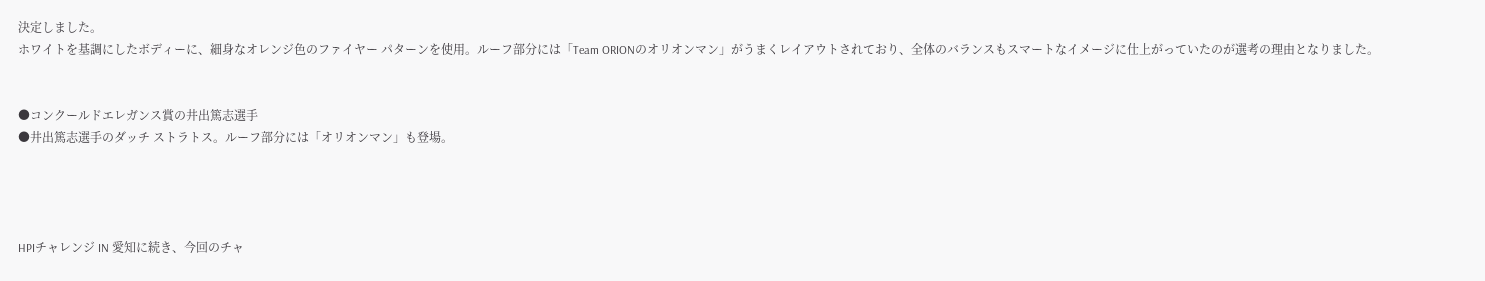決定しました。
ホワイトを基調にしたボディーに、細身なオレンジ色のファイヤー パターンを使用。ルーフ部分には「Team ORIONのオリオンマン」がうまくレイアウトされており、全体のバランスもスマートなイメージに仕上がっていたのが選考の理由となりました。


●コンクールドエレガンス賞の井出篤志選手
●井出篤志選手のダッチ ストラトス。ルーフ部分には「オリオンマン」も登場。




HPIチャレンジ IN 愛知に続き、今回のチャ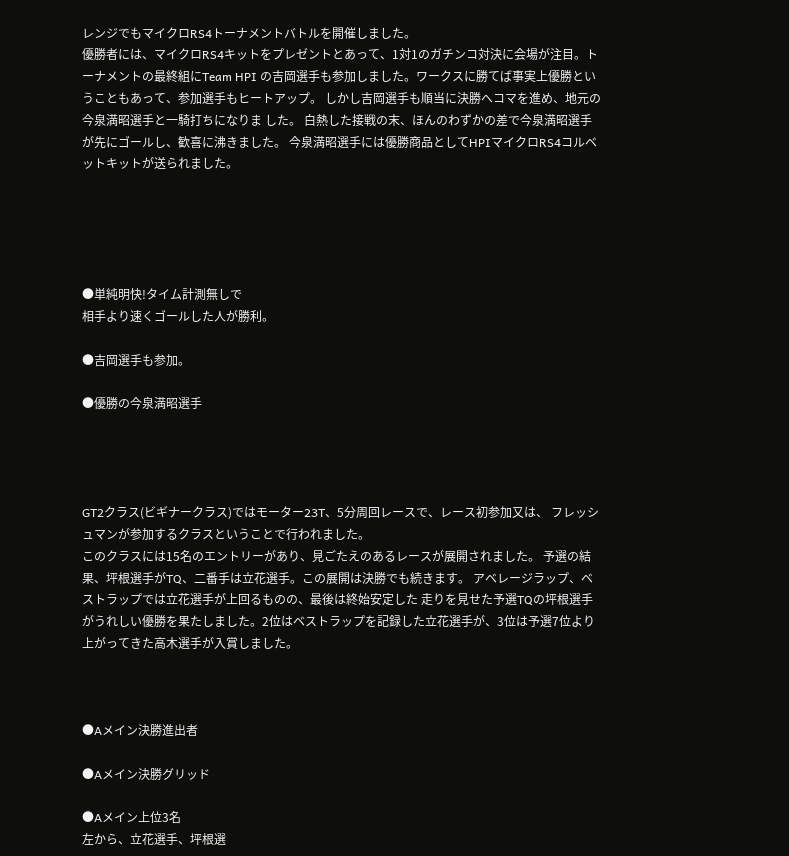レンジでもマイクロRS4トーナメントバトルを開催しました。
優勝者には、マイクロRS4キットをプレゼントとあって、1対1のガチンコ対決に会場が注目。トーナメントの最終組にTeam HPI の吉岡選手も参加しました。ワークスに勝てば事実上優勝ということもあって、参加選手もヒートアップ。 しかし吉岡選手も順当に決勝へコマを進め、地元の今泉満昭選手と一騎打ちになりま した。 白熱した接戦の末、ほんのわずかの差で今泉満昭選手が先にゴールし、歓喜に沸きました。 今泉満昭選手には優勝商品としてHPIマイクロRS4コルベットキットが送られました。





●単純明快!タイム計測無しで
相手より速くゴールした人が勝利。

●吉岡選手も参加。

●優勝の今泉満昭選手




GT2クラス(ビギナークラス)ではモーター23T、5分周回レースで、レース初参加又は、 フレッシュマンが参加するクラスということで行われました。
このクラスには15名のエントリーがあり、見ごたえのあるレースが展開されました。 予選の結果、坪根選手がTQ、二番手は立花選手。この展開は決勝でも続きます。 アベレージラップ、ベストラップでは立花選手が上回るものの、最後は終始安定した 走りを見せた予選TQの坪根選手がうれしい優勝を果たしました。2位はベストラップを記録した立花選手が、3位は予選7位より上がってきた高木選手が入賞しました。



●Aメイン決勝進出者

●Aメイン決勝グリッド

●Aメイン上位3名
左から、立花選手、坪根選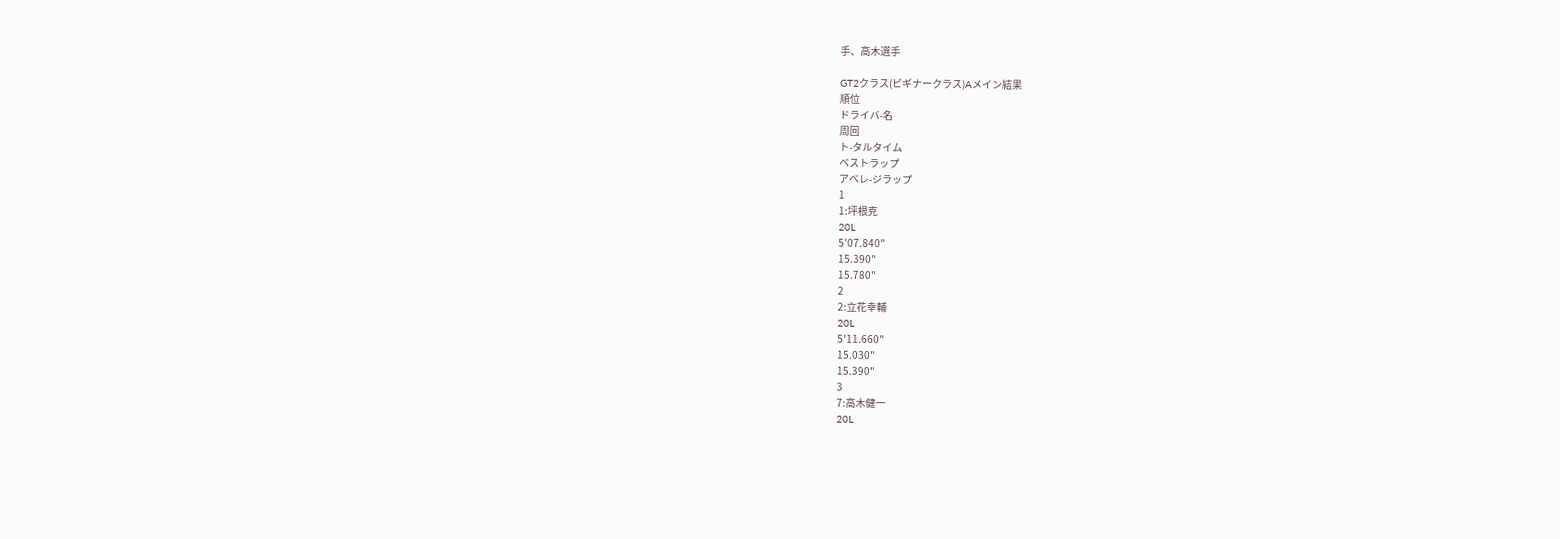手、高木選手

GT2クラス(ビギナークラス)Aメイン結果
順位
ドライバ-名
周回
ト-タルタイム
ベストラップ
アベレ-ジラップ
1
1:坪根克
20L
5'07.840"
15.390"
15.780"
2
2:立花幸輔
20L
5'11.660"
15.030"
15.390"
3
7:高木健一
20L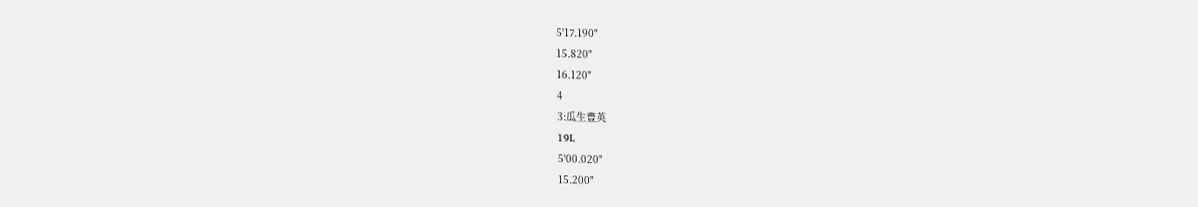5'17.190"
15.820"
16.120"
4
3:瓜生豊英
19L
5'00.020"
15.200"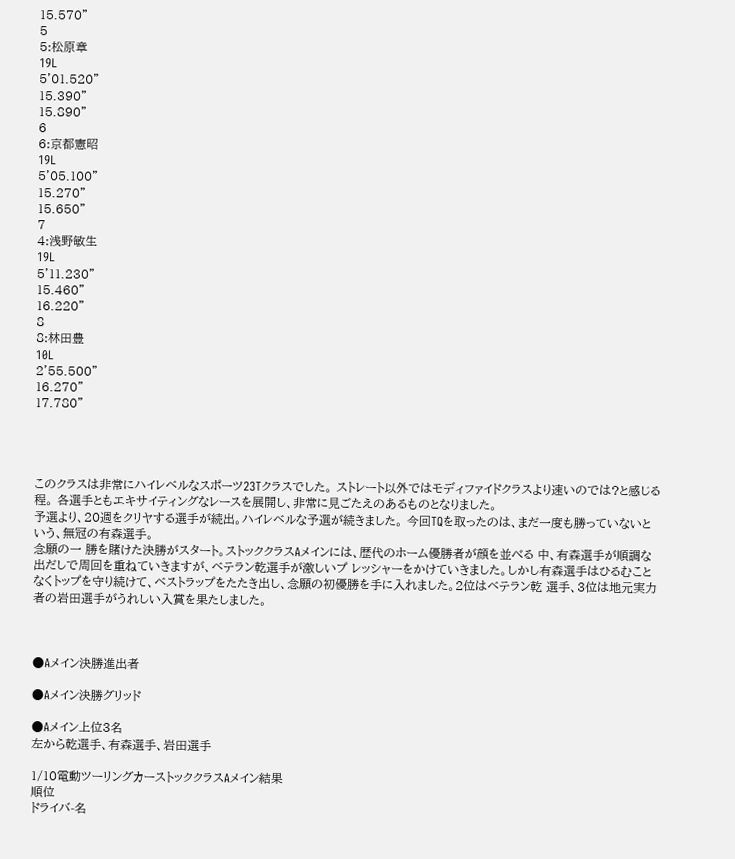15.570"
5
5:松原章
19L
5'01.520"
15.390"
15.890"
6
6:京都憲昭
19L
5'05.100"
15.270"
15.650"
7
4:浅野敏生
19L
5'11.230"
15.460"
16.220"
8
8:林田豊
10L
2'55.500"
16.270"
17.780"




このクラスは非常にハイレベルなスポーツ23Tクラスでした。 ストレート以外ではモディファイドクラスより速いのでは?と感じる程。 各選手ともエキサイティングなレースを展開し、非常に見ごたえのあるものとなりました。
予選より、20週をクリヤする選手が続出。ハイレベルな予選が続きました。 今回TQを取ったのは、まだ一度も勝っていないという、無冠の有森選手。
念願の一 勝を賭けた決勝がスタート。ストッククラスAメインには、歴代のホーム優勝者が顔を並べる 中、有森選手が順調な出だしで周回を重ねていきますが、ベテラン乾選手が激しいプ レッシャーをかけていきました。しかし有森選手はひるむことなくトップを守り続けて、ベストラップをたたき出し、念願の初優勝を手に入れました。2位はベテラン乾 選手、3位は地元実力者の岩田選手がうれしい入賞を果たしました。



●Aメイン決勝進出者

●Aメイン決勝グリッド

●Aメイン上位3名
左から乾選手、有森選手、岩田選手

1/10電動ツーリングカーストッククラスAメイン結果
順位
ドライバ-名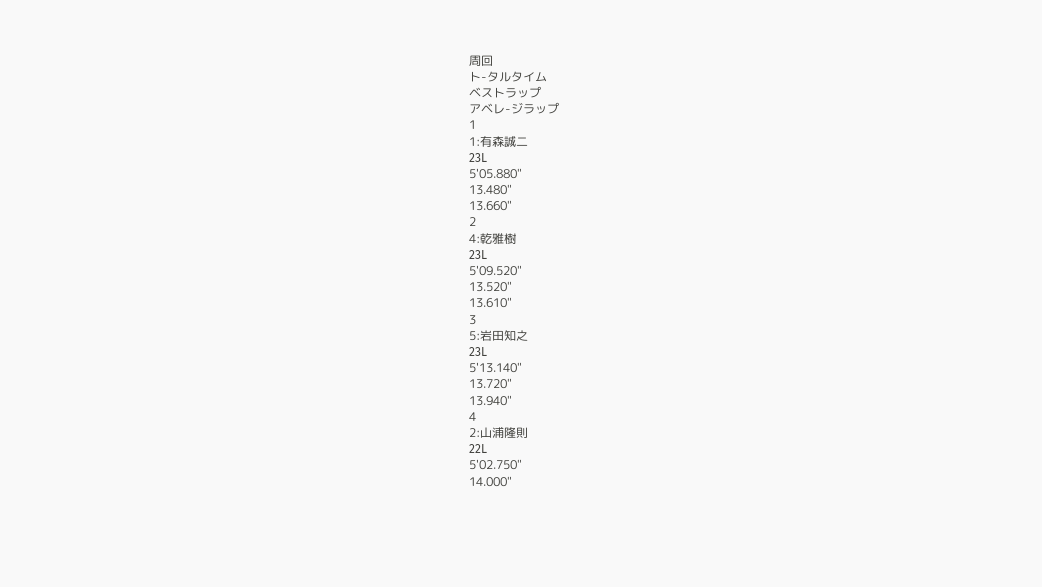周回
ト-タルタイム
ベストラップ
アベレ-ジラップ
1
1:有森誠二
23L
5'05.880"
13.480"
13.660"
2
4:乾雅樹
23L
5'09.520"
13.520"
13.610"
3
5:岩田知之
23L
5'13.140"
13.720"
13.940"
4
2:山浦隆則
22L
5'02.750"
14.000"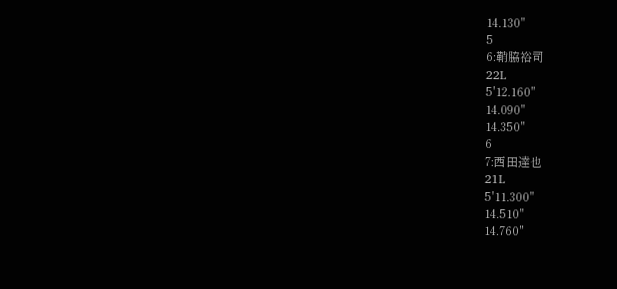14.130"
5
6:鞘脇裕司
22L
5'12.160"
14.090"
14.350"
6
7:西田達也
21L
5'11.300"
14.510"
14.760"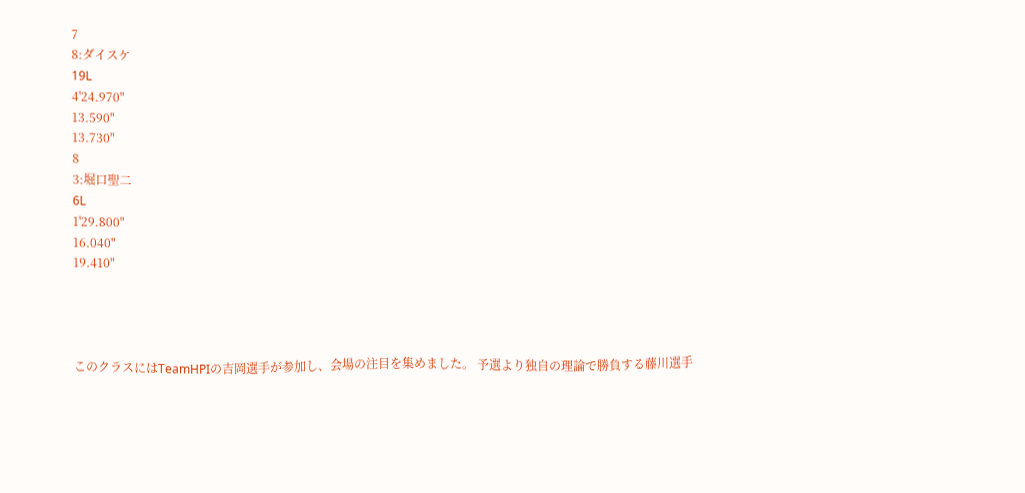7
8:ダイスケ
19L
4'24.970"
13.590"
13.730"
8
3:堀口聖二
6L
1'29.800"
16.040"
19.410"




このクラスにはTeamHPIの吉岡選手が参加し、会場の注目を集めました。 予選より独自の理論で勝負する藤川選手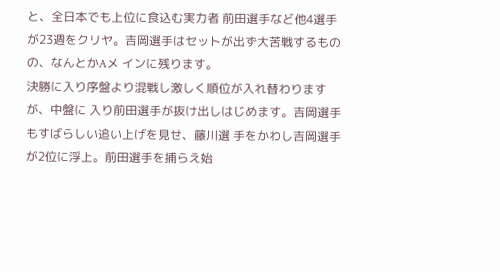と、全日本でも上位に食込む実力者 前田選手など他4選手が23週をクリヤ。吉岡選手はセットが出ず大苦戦するものの、なんとかAメ インに残ります。
決勝に入り序盤より混戦し激しく順位が入れ替わりますが、中盤に 入り前田選手が抜け出しはじめます。吉岡選手もすばらしい追い上げを見せ、藤川選 手をかわし吉岡選手が2位に浮上。前田選手を捕らえ始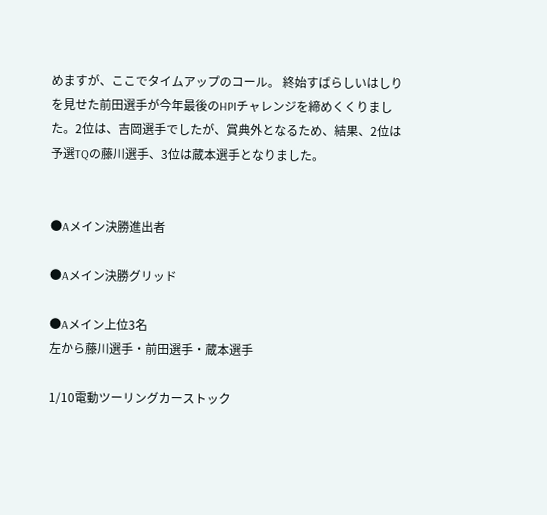めますが、ここでタイムアップのコール。 終始すばらしいはしりを見せた前田選手が今年最後のHPIチャレンジを締めくくりました。2位は、吉岡選手でしたが、賞典外となるため、結果、2位は予選TQの藤川選手、3位は蔵本選手となりました。


●Aメイン決勝進出者

●Aメイン決勝グリッド

●Aメイン上位3名
左から藤川選手・前田選手・蔵本選手

1/10電動ツーリングカーストック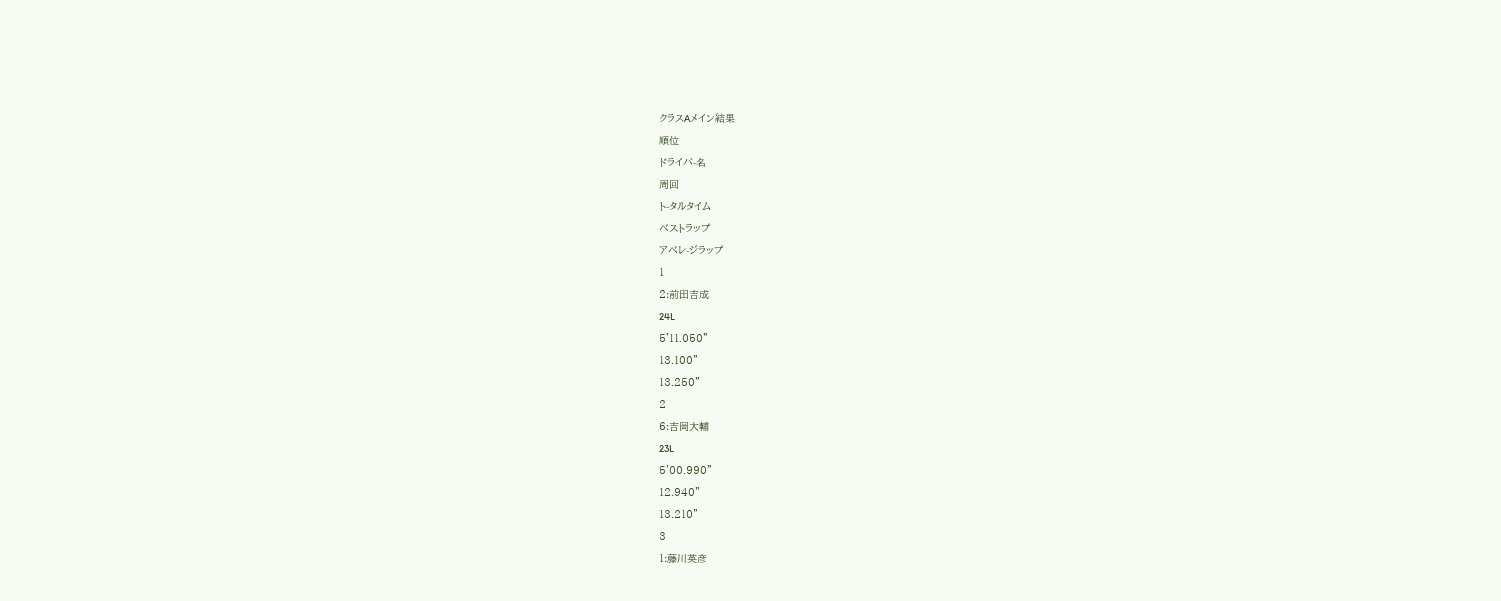クラスAメイン結果
順位
ドライバ-名
周回
ト-タルタイム
ベストラップ
アベレ-ジラップ
1
2:前田吉成
24L
5'11.050"
13.100"
13.250"
2
6:吉岡大輔
23L
5'00.990"
12.940"
13.210"
3
1:藤川英彦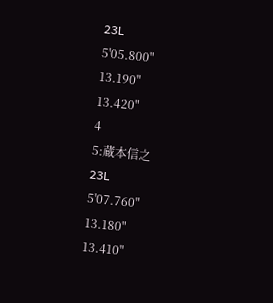23L
5'05.800"
13.190"
13.420"
4
5:蔵本信之
23L
5'07.760"
13.180"
13.410"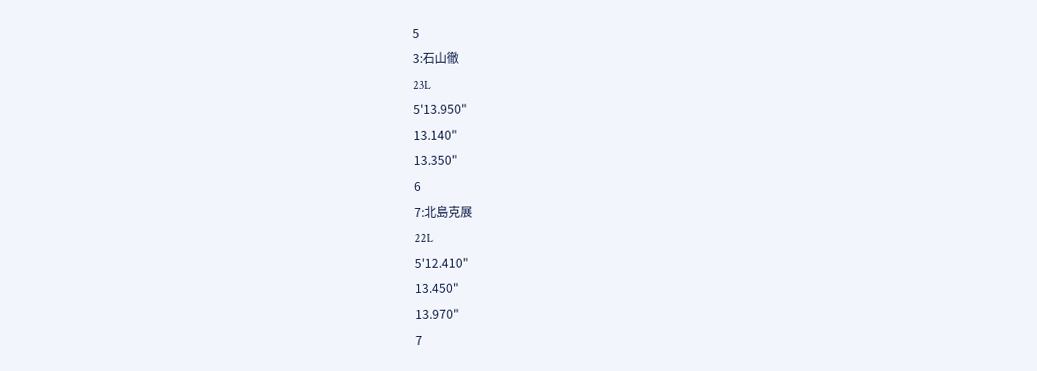5
3:石山徹
23L
5'13.950"
13.140"
13.350"
6
7:北島克展
22L
5'12.410"
13.450"
13.970"
7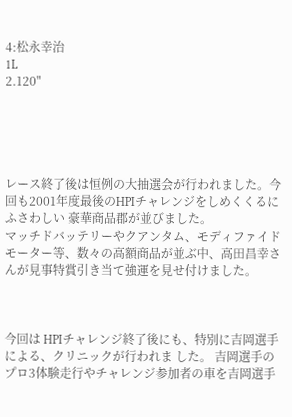4:松永幸治
1L
2.120"





レース終了後は恒例の大抽選会が行われました。今回も2001年度最後のHPIチャレンジをしめくくるにふさわしい 豪華商品郡が並びました。
マッチドバッテリーやクアンタム、モディファイド モーター等、数々の高額商品が並ぶ中、高田昌幸さんが見事特賞引き当て強運を見せ付けました。



今回は HPIチャレンジ終了後にも、特別に吉岡選手による、クリニックが行われま した。 吉岡選手のプロ3体験走行やチャレンジ参加者の車を吉岡選手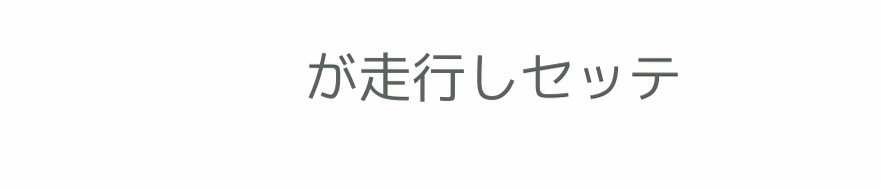が走行しセッテ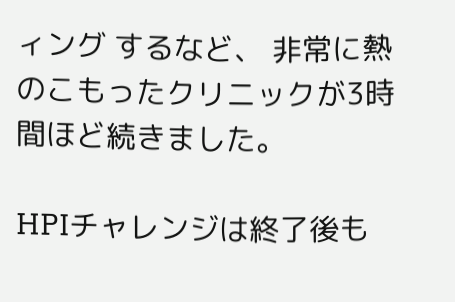ィング するなど、 非常に熱のこもったクリニックが3時間ほど続きました。

HPIチャレンジは終了後も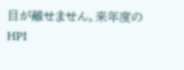目が離せません。来年度の HPI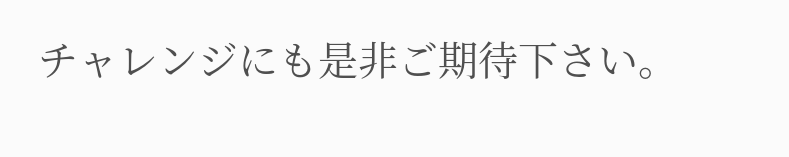チャレンジにも是非ご期待下さい。